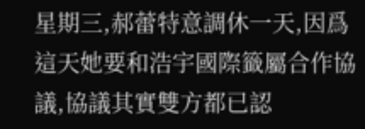星期三,郝蕾特意調休一天,因爲這天她要和浩宇國際籤屬合作協議,協議其實雙方都已認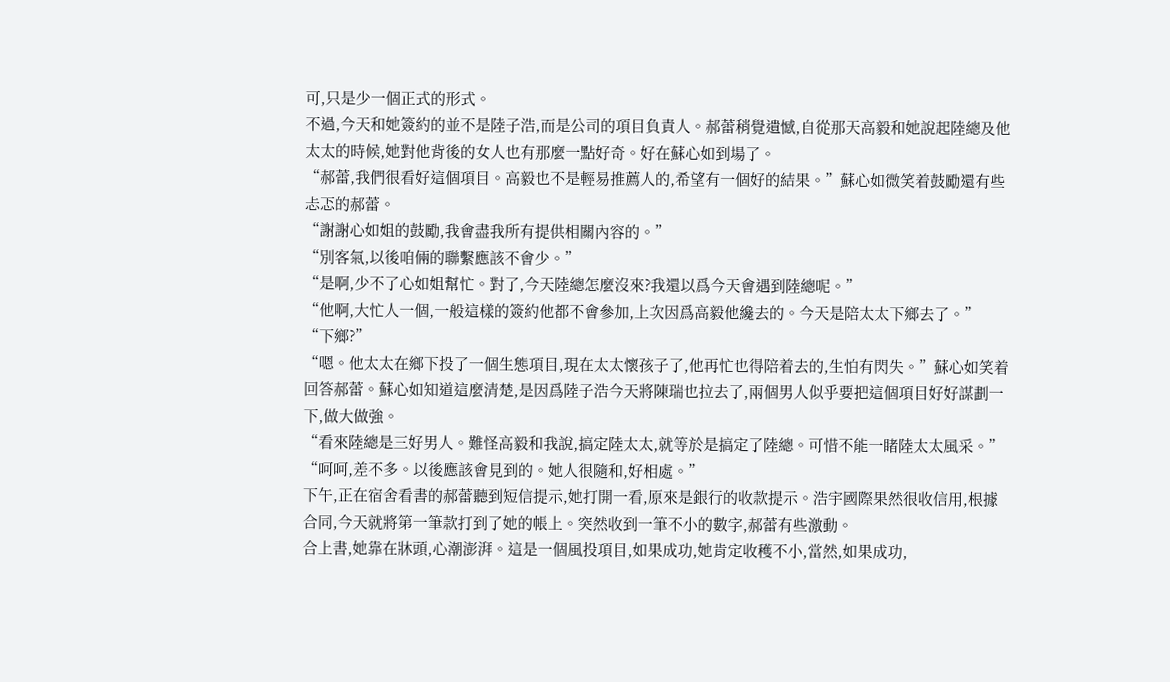可,只是少一個正式的形式。
不過,今天和她簽約的並不是陸子浩,而是公司的項目負責人。郝蕾稍覺遺憾,自從那天高毅和她說起陸總及他太太的時候,她對他背後的女人也有那麼一點好奇。好在蘇心如到場了。
“郝蕾,我們很看好這個項目。高毅也不是輕易推薦人的,希望有一個好的結果。”蘇心如微笑着鼓勵還有些忐忑的郝蕾。
“謝謝心如姐的鼓勵,我會盡我所有提供相關內容的。”
“別客氣,以後咱倆的聯繫應該不會少。”
“是啊,少不了心如姐幫忙。對了,今天陸總怎麼沒來?我還以爲今天會遇到陸總呢。”
“他啊,大忙人一個,一般這樣的簽約他都不會參加,上次因爲高毅他纔去的。今天是陪太太下鄉去了。”
“下鄉?”
“嗯。他太太在鄉下投了一個生態項目,現在太太懷孩子了,他再忙也得陪着去的,生怕有閃失。”蘇心如笑着回答郝蕾。蘇心如知道這麼清楚,是因爲陸子浩今天將陳瑞也拉去了,兩個男人似乎要把這個項目好好謀劃一下,做大做強。
“看來陸總是三好男人。難怪高毅和我說,搞定陸太太,就等於是搞定了陸總。可惜不能一睹陸太太風采。”
“呵呵,差不多。以後應該會見到的。她人很隨和,好相處。”
下午,正在宿舍看書的郝蕾聽到短信提示,她打開一看,原來是銀行的收款提示。浩宇國際果然很收信用,根據合同,今天就將第一筆款打到了她的帳上。突然收到一筆不小的數字,郝蕾有些激動。
合上書,她靠在牀頭,心潮澎湃。這是一個風投項目,如果成功,她肯定收穫不小,當然,如果成功,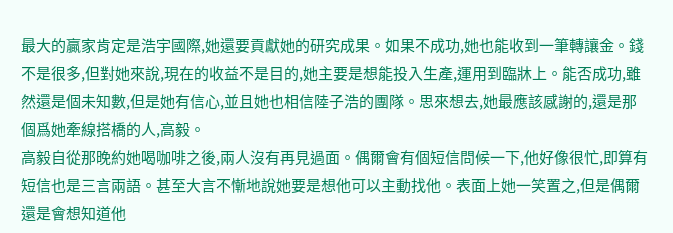最大的贏家肯定是浩宇國際,她還要貢獻她的研究成果。如果不成功,她也能收到一筆轉讓金。錢不是很多,但對她來說,現在的收益不是目的,她主要是想能投入生產,運用到臨牀上。能否成功,雖然還是個未知數,但是她有信心,並且她也相信陸子浩的團隊。思來想去,她最應該感謝的,還是那個爲她牽線搭橋的人,高毅。
高毅自從那晚約她喝咖啡之後,兩人沒有再見過面。偶爾會有個短信問候一下,他好像很忙,即算有短信也是三言兩語。甚至大言不慚地說她要是想他可以主動找他。表面上她一笑置之,但是偶爾還是會想知道他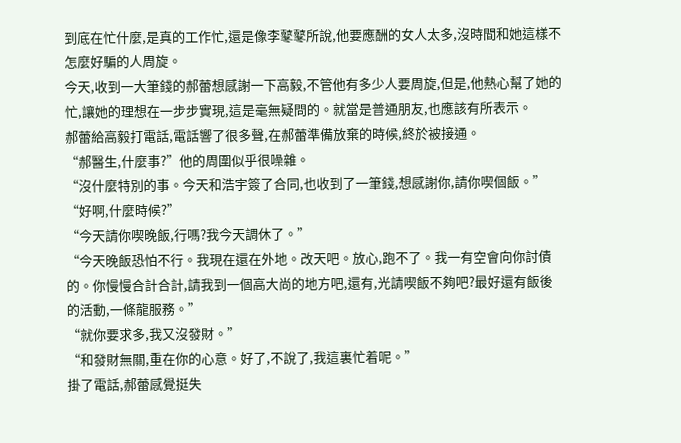到底在忙什麼,是真的工作忙,還是像李鼕鼕所說,他要應酬的女人太多,沒時間和她這樣不怎麼好騙的人周旋。
今天,收到一大筆錢的郝蕾想感謝一下高毅,不管他有多少人要周旋,但是,他熱心幫了她的忙,讓她的理想在一步步實現,這是毫無疑問的。就當是普通朋友,也應該有所表示。
郝蕾給高毅打電話,電話響了很多聲,在郝蕾準備放棄的時候,終於被接通。
“郝醫生,什麼事?”他的周圍似乎很噪雜。
“沒什麼特別的事。今天和浩宇簽了合同,也收到了一筆錢,想感謝你,請你喫個飯。”
“好啊,什麼時候?”
“今天請你喫晚飯,行嗎?我今天調休了。”
“今天晚飯恐怕不行。我現在還在外地。改天吧。放心,跑不了。我一有空會向你討債的。你慢慢合計合計,請我到一個高大尚的地方吧,還有,光請喫飯不夠吧?最好還有飯後的活動,一條龍服務。”
“就你要求多,我又沒發財。”
“和發財無關,重在你的心意。好了,不說了,我這裏忙着呢。”
掛了電話,郝蕾感覺挺失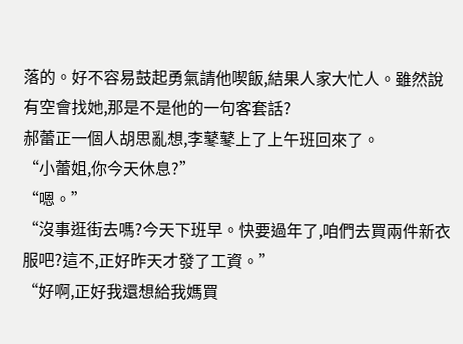落的。好不容易鼓起勇氣請他喫飯,結果人家大忙人。雖然說有空會找她,那是不是他的一句客套話?
郝蕾正一個人胡思亂想,李鼕鼕上了上午班回來了。
“小蕾姐,你今天休息?”
“嗯。”
“沒事逛街去嗎?今天下班早。快要過年了,咱們去買兩件新衣服吧?這不,正好昨天才發了工資。”
“好啊,正好我還想給我媽買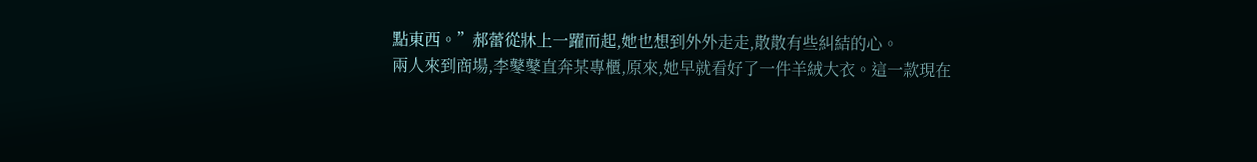點東西。”郝蕾從牀上一躍而起,她也想到外外走走,散散有些糾結的心。
兩人來到商場,李鼕鼕直奔某專櫃,原來,她早就看好了一件羊絨大衣。這一款現在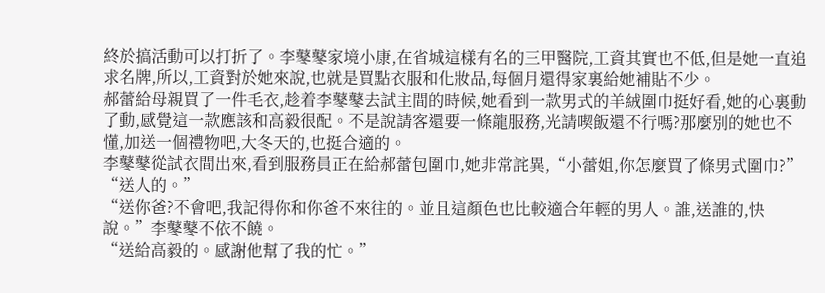終於搞活動可以打折了。李鼕鼕家境小康,在省城這樣有名的三甲醫院,工資其實也不低,但是她一直追求名牌,所以,工資對於她來說,也就是買點衣服和化妝品,每個月還得家裏給她補貼不少。
郝蕾給母親買了一件毛衣,趁着李鼕鼕去試主間的時候,她看到一款男式的羊絨圍巾挺好看,她的心裏動了動,感覺這一款應該和高毅很配。不是說請客還要一條龍服務,光請喫飯還不行嗎?那麼別的她也不懂,加送一個禮物吧,大冬天的,也挺合適的。
李鼕鼕從試衣間出來,看到服務員正在給郝蕾包圍巾,她非常詫異,“小蕾姐,你怎麼買了條男式圍巾?”
“送人的。”
“送你爸?不會吧,我記得你和你爸不來往的。並且這顏色也比較適合年輕的男人。誰,送誰的,快說。”李鼕鼕不依不饒。
“送給高毅的。感謝他幫了我的忙。”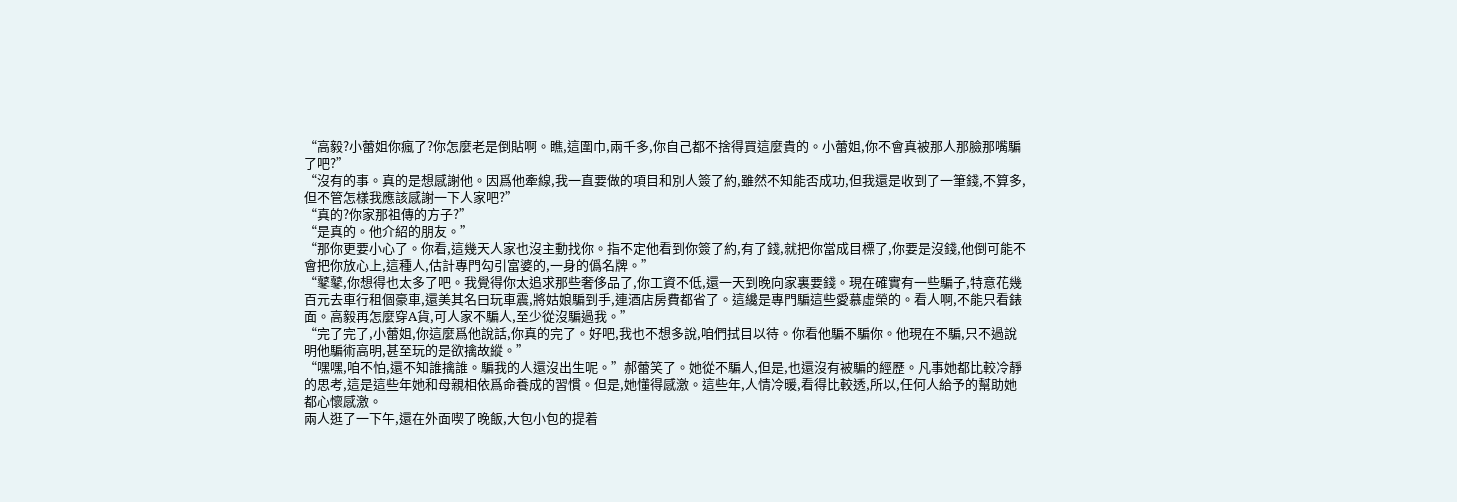“高毅?小蕾姐你瘋了?你怎麼老是倒貼啊。瞧,這圍巾,兩千多,你自己都不捨得買這麼貴的。小蕾姐,你不會真被那人那臉那嘴騙了吧?”
“沒有的事。真的是想感謝他。因爲他牽線,我一直要做的項目和別人簽了約,雖然不知能否成功,但我還是收到了一筆錢,不算多,但不管怎樣我應該感謝一下人家吧?”
“真的?你家那祖傳的方子?”
“是真的。他介紹的朋友。”
“那你更要小心了。你看,這幾天人家也沒主動找你。指不定他看到你簽了約,有了錢,就把你當成目標了,你要是沒錢,他倒可能不會把你放心上,這種人,估計專門勾引富婆的,一身的僞名牌。”
“鼕鼕,你想得也太多了吧。我覺得你太追求那些奢侈品了,你工資不低,還一天到晚向家裏要錢。現在確實有一些騙子,特意花幾百元去車行租個豪車,還美其名曰玩車震,將姑娘騙到手,連酒店房費都省了。這纔是專門騙這些愛慕虛榮的。看人啊,不能只看錶面。高毅再怎麼穿A貨,可人家不騙人,至少從沒騙過我。”
“完了完了,小蕾姐,你這麼爲他說話,你真的完了。好吧,我也不想多說,咱們拭目以待。你看他騙不騙你。他現在不騙,只不過說明他騙術高明,甚至玩的是欲擒故縱。”
“嘿嘿,咱不怕,還不知誰擒誰。騙我的人還沒出生呢。”郝蕾笑了。她從不騙人,但是,也還沒有被騙的經歷。凡事她都比較冷靜的思考,這是這些年她和母親相依爲命養成的習慣。但是,她懂得感激。這些年,人情冷暖,看得比較透,所以,任何人給予的幫助她都心懷感激。
兩人逛了一下午,還在外面喫了晚飯,大包小包的提着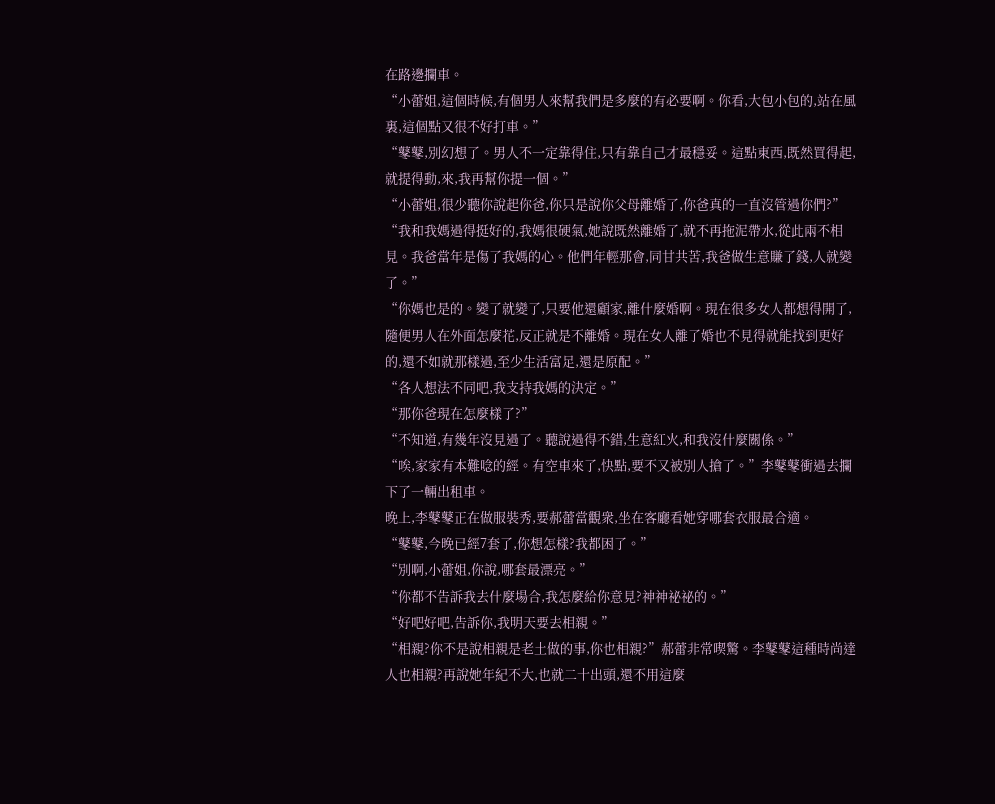在路邊攔車。
“小蕾姐,這個時候,有個男人來幫我們是多麼的有必要啊。你看,大包小包的,站在風裏,這個點又很不好打車。”
“鼕鼕,別幻想了。男人不一定靠得住,只有靠自己才最穩妥。這點東西,既然買得起,就提得動,來,我再幫你提一個。”
“小蕾姐,很少聽你說起你爸,你只是說你父母離婚了,你爸真的一直沒管過你們?”
“我和我媽過得挺好的,我媽很硬氣,她說既然離婚了,就不再拖泥帶水,從此兩不相見。我爸當年是傷了我媽的心。他們年輕那會,同甘共苦,我爸做生意賺了錢,人就變了。”
“你媽也是的。變了就變了,只要他還顧家,離什麼婚啊。現在很多女人都想得開了,隨便男人在外面怎麼花,反正就是不離婚。現在女人離了婚也不見得就能找到更好的,還不如就那樣過,至少生活富足,還是原配。”
“各人想法不同吧,我支持我媽的決定。”
“那你爸現在怎麼樣了?”
“不知道,有幾年沒見過了。聽說過得不錯,生意紅火,和我沒什麼關係。”
“唉,家家有本難唸的經。有空車來了,快點,要不又被別人搶了。”李鼕鼕衝過去攔下了一輛出租車。
晚上,李鼕鼕正在做服裝秀,要郝蕾當觀衆,坐在客廳看她穿哪套衣服最合適。
“鼕鼕,今晚已經7套了,你想怎樣?我都困了。”
“別啊,小蕾姐,你說,哪套最漂亮。”
“你都不告訴我去什麼場合,我怎麼給你意見?神神祕祕的。”
“好吧好吧,告訴你,我明天要去相親。”
“相親?你不是說相親是老土做的事,你也相親?”郝蕾非常喫驚。李鼕鼕這種時尚達人也相親?再說她年紀不大,也就二十出頭,還不用這麼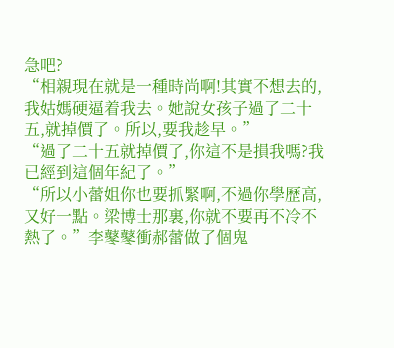急吧?
“相親現在就是一種時尚啊!其實不想去的,我姑媽硬逼着我去。她說女孩子過了二十五,就掉價了。所以,要我趁早。”
“過了二十五就掉價了,你這不是損我嗎?我已經到這個年紀了。”
“所以小蕾姐你也要抓緊啊,不過你學歷高,又好一點。梁博士那裏,你就不要再不冷不熱了。”李鼕鼕衝郝蕾做了個鬼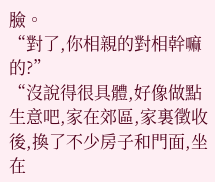臉。
“對了,你相親的對相幹嘛的?”
“沒說得很具體,好像做點生意吧,家在郊區,家裏徵收後,換了不少房子和門面,坐在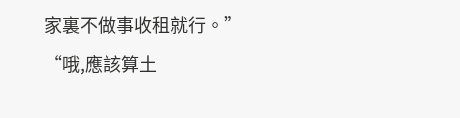家裏不做事收租就行。”
“哦,應該算土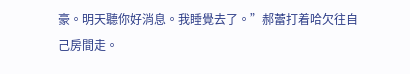豪。明天聽你好消息。我睡覺去了。”郝蕾打着哈欠往自己房間走。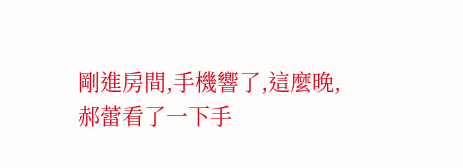剛進房間,手機響了,這麼晚,郝蕾看了一下手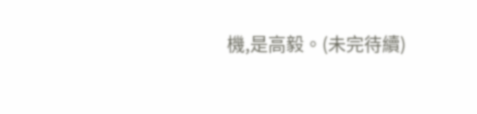機,是高毅。(未完待續)